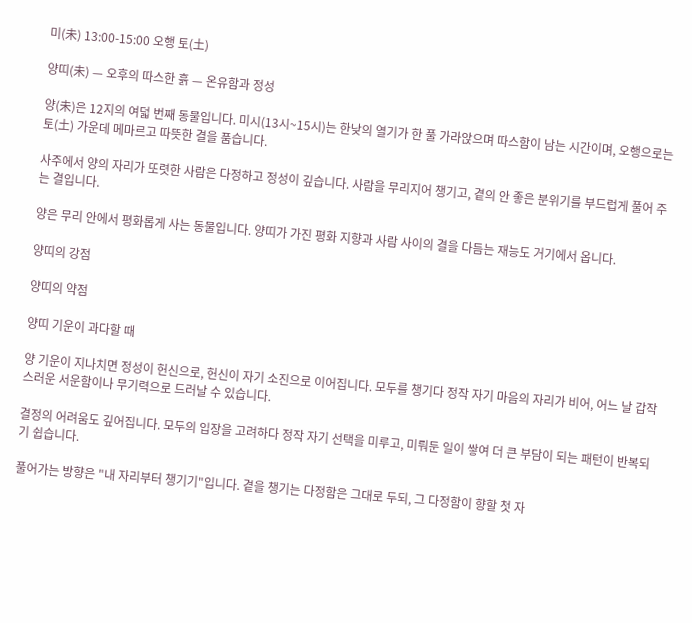미(未) 13:00-15:00 오행 토(土)

양띠(未) — 오후의 따스한 흙 — 온유함과 정성

양(未)은 12지의 여덟 번째 동물입니다. 미시(13시~15시)는 한낮의 열기가 한 풀 가라앉으며 따스함이 남는 시간이며, 오행으로는 토(土) 가운데 메마르고 따뜻한 결을 품습니다.

사주에서 양의 자리가 또렷한 사람은 다정하고 정성이 깊습니다. 사람을 무리지어 챙기고, 곁의 안 좋은 분위기를 부드럽게 풀어 주는 결입니다.

양은 무리 안에서 평화롭게 사는 동물입니다. 양띠가 가진 평화 지향과 사람 사이의 결을 다듬는 재능도 거기에서 옵니다.

양띠의 강점

양띠의 약점

양띠 기운이 과다할 때

양 기운이 지나치면 정성이 헌신으로, 헌신이 자기 소진으로 이어집니다. 모두를 챙기다 정작 자기 마음의 자리가 비어, 어느 날 갑작스러운 서운함이나 무기력으로 드러날 수 있습니다.

결정의 어려움도 깊어집니다. 모두의 입장을 고려하다 정작 자기 선택을 미루고, 미뤄둔 일이 쌓여 더 큰 부담이 되는 패턴이 반복되기 쉽습니다.

풀어가는 방향은 "내 자리부터 챙기기"입니다. 곁을 챙기는 다정함은 그대로 두되, 그 다정함이 향할 첫 자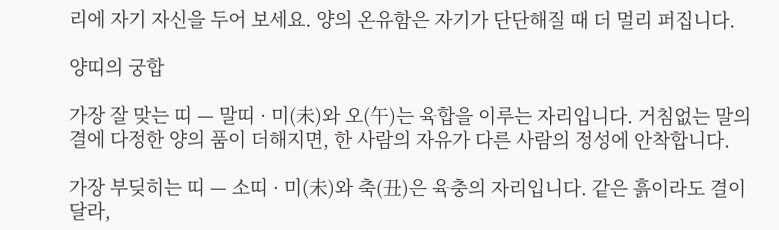리에 자기 자신을 두어 보세요. 양의 온유함은 자기가 단단해질 때 더 멀리 퍼집니다.

양띠의 궁합

가장 잘 맞는 띠 — 말띠 · 미(未)와 오(午)는 육합을 이루는 자리입니다. 거침없는 말의 결에 다정한 양의 품이 더해지면, 한 사람의 자유가 다른 사람의 정성에 안착합니다.

가장 부딪히는 띠 — 소띠 · 미(未)와 축(丑)은 육충의 자리입니다. 같은 흙이라도 결이 달라,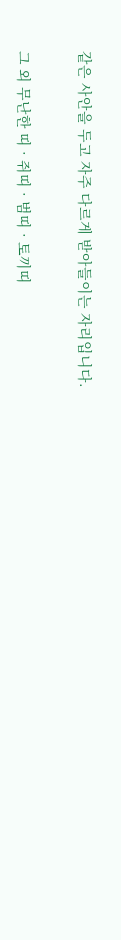같은 사안을 두고 자주 다르게 받아들이는 자리입니다.

그 외 무난한 띠 · 쥐띠 · 범띠 · 토끼띠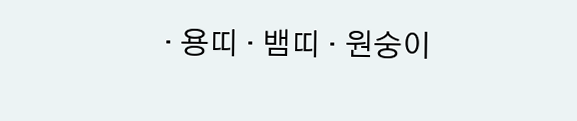· 용띠 · 뱀띠 · 원숭이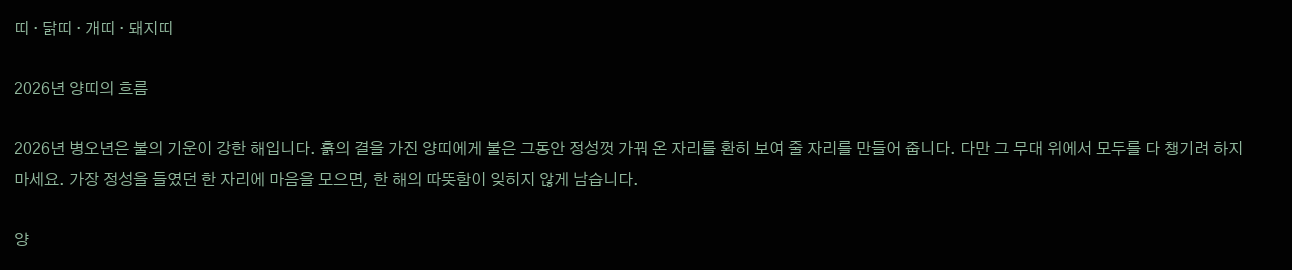띠 · 닭띠 · 개띠 · 돼지띠

2026년 양띠의 흐름

2026년 병오년은 불의 기운이 강한 해입니다. 흙의 결을 가진 양띠에게 불은 그동안 정성껏 가꿔 온 자리를 환히 보여 줄 자리를 만들어 줍니다. 다만 그 무대 위에서 모두를 다 챙기려 하지 마세요. 가장 정성을 들였던 한 자리에 마음을 모으면, 한 해의 따뜻함이 잊히지 않게 남습니다.

양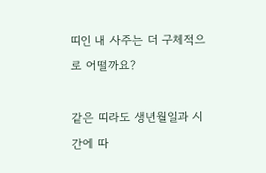띠인 내 사주는 더 구체적으로 어떨까요?

같은 띠라도 생년월일과 시간에 따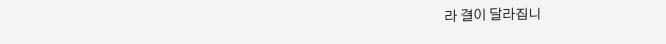라 결이 달라집니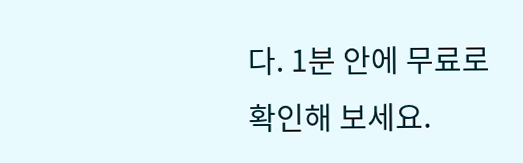다. 1분 안에 무료로 확인해 보세요.